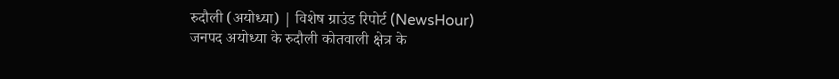रुदौली (अयोध्या) | विशेष ग्राउंड रिपोर्ट (NewsHour)
जनपद अयोध्या के रुदौली कोतवाली क्षेत्र के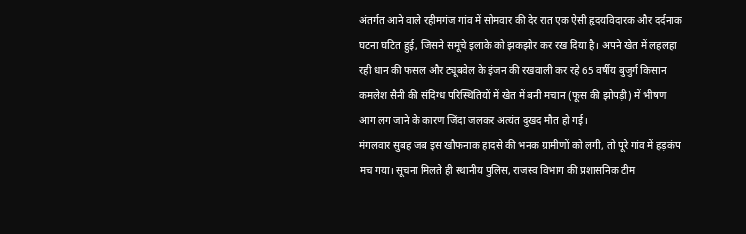अंतर्गत आने वाले रहीमगंज गांव में सोमवार की देर रात एक ऐसी हृदयविदारक और दर्दनाक घटना घटित हुई, जिसने समूचे इलाके को झकझोर कर रख दिया है। अपने खेत में लहलहा रही धान की फसल और ट्यूबवेल के इंजन की रखवाली कर रहे 65 वर्षीय बुजुर्ग किसान कमलेश सैनी की संदिग्ध परिस्थितियों में खेत में बनी मचान (फूस की झोपड़ी) में भीषण आग लग जाने के कारण जिंदा जलकर अत्यंत दुखद मौत हो गई।
मंगलवार सुबह जब इस खौफनाक हादसे की भनक ग्रामीणों को लगी, तो पूरे गांव में हड़कंप मच गया। सूचना मिलते ही स्थानीय पुलिस, राजस्व विभाग की प्रशासनिक टीम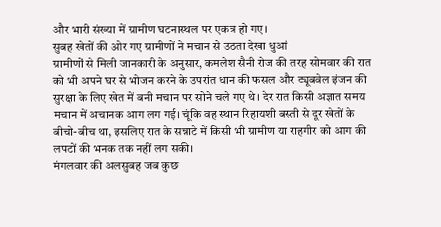और भारी संख्या में ग्रामीण घटनास्थल पर एकत्र हो गए।
सुबह खेतों की ओर गए ग्रामीणों ने मचान से उठता देखा धुआं
ग्रामीणों से मिली जानकारी के अनुसार, कमलेश सैनी रोज की तरह सोमवार की रात को भी अपने घर से भोजन करने के उपरांत धान की फसल और ट्यूबवेल इंजन की सुरक्षा के लिए खेत में बनी मचान पर सोने चले गए थे। देर रात किसी अज्ञात समय मचान में अचानक आग लग गई। चूंकि वह स्थान रिहायशी बस्ती से दूर खेतों के बीचो-बीच था, इसलिए रात के सन्नाटे में किसी भी ग्रामीण या राहगीर को आग की लपटों की भनक तक नहीं लग सकी।
मंगलवार की अलसुबह जब कुछ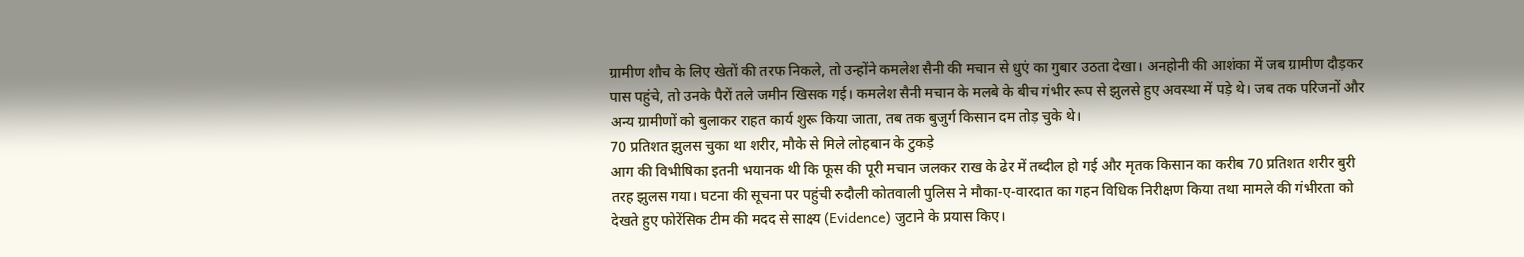ग्रामीण शौच के लिए खेतों की तरफ निकले, तो उन्होंने कमलेश सैनी की मचान से धुएं का गुबार उठता देखा। अनहोनी की आशंका में जब ग्रामीण दौड़कर पास पहुंचे, तो उनके पैरों तले जमीन खिसक गई। कमलेश सैनी मचान के मलबे के बीच गंभीर रूप से झुलसे हुए अवस्था में पड़े थे। जब तक परिजनों और अन्य ग्रामीणों को बुलाकर राहत कार्य शुरू किया जाता, तब तक बुजुर्ग किसान दम तोड़ चुके थे।
70 प्रतिशत झुलस चुका था शरीर, मौके से मिले लोहबान के टुकड़े
आग की विभीषिका इतनी भयानक थी कि फूस की पूरी मचान जलकर राख के ढेर में तब्दील हो गई और मृतक किसान का करीब 70 प्रतिशत शरीर बुरी तरह झुलस गया। घटना की सूचना पर पहुंची रुदौली कोतवाली पुलिस ने मौका-ए-वारदात का गहन विधिक निरीक्षण किया तथा मामले की गंभीरता को देखते हुए फोरेंसिक टीम की मदद से साक्ष्य (Evidence) जुटाने के प्रयास किए।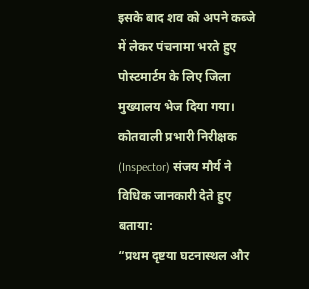इसके बाद शव को अपने कब्जे में लेकर पंचनामा भरते हुए पोस्टमार्टम के लिए जिला मुख्यालय भेज दिया गया।
कोतवाली प्रभारी निरीक्षक (Inspector) संजय मौर्य ने विधिक जानकारी देते हुए बताया:
“प्रथम दृष्टया घटनास्थल और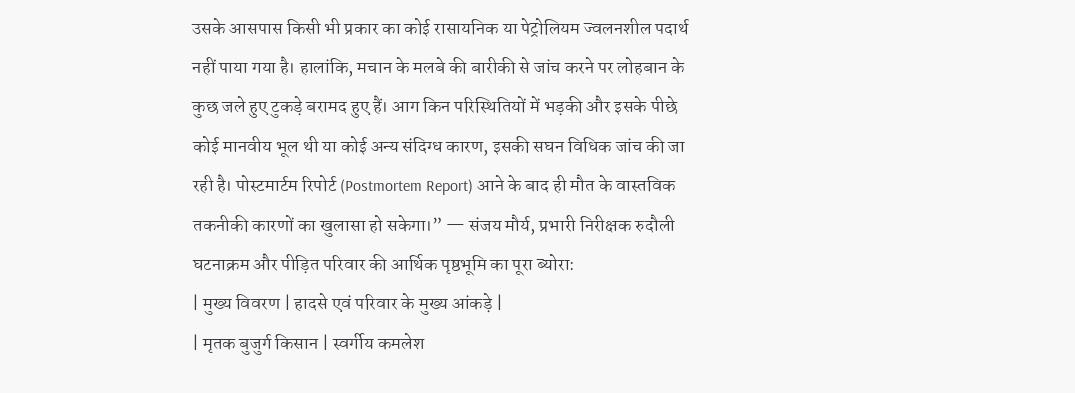उसके आसपास किसी भी प्रकार का कोई रासायनिक या पेट्रोलियम ज्वलनशील पदार्थ नहीं पाया गया है। हालांकि, मचान के मलबे की बारीकी से जांच करने पर लोहबान के कुछ जले हुए टुकड़े बरामद हुए हैं। आग किन परिस्थितियों में भड़की और इसके पीछे कोई मानवीय भूल थी या कोई अन्य संदिग्ध कारण, इसकी सघन विधिक जांच की जा रही है। पोस्टमार्टम रिपोर्ट (Postmortem Report) आने के बाद ही मौत के वास्तविक तकनीकी कारणों का खुलासा हो सकेगा।” — संजय मौर्य, प्रभारी निरीक्षक रुदौली
घटनाक्रम और पीड़ित परिवार की आर्थिक पृष्ठभूमि का पूरा ब्योरा:
| मुख्य विवरण | हादसे एवं परिवार के मुख्य आंकड़े |
| मृतक बुजुर्ग किसान | स्वर्गीय कमलेश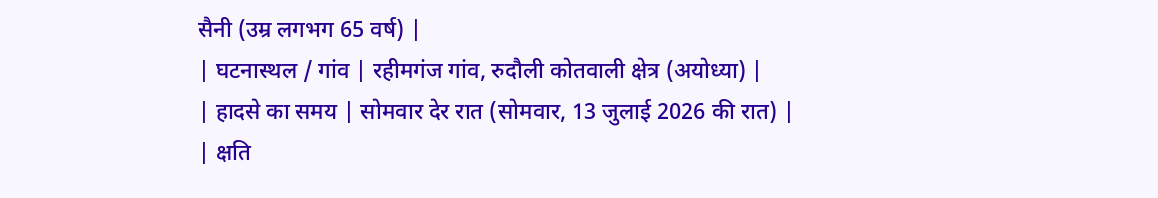सैनी (उम्र लगभग 65 वर्ष) |
| घटनास्थल / गांव | रहीमगंज गांव, रुदौली कोतवाली क्षेत्र (अयोध्या) |
| हादसे का समय | सोमवार देर रात (सोमवार, 13 जुलाई 2026 की रात) |
| क्षति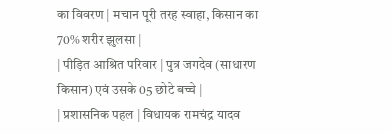का विवरण | मचान पूरी तरह स्वाहा, किसान का 70% शरीर झुलसा |
| पीड़ित आश्रित परिवार | पुत्र जगदेव (साधारण किसान) एवं उसके 05 छोटे बच्चे |
| प्रशासनिक पहल | विधायक रामचंद्र यादव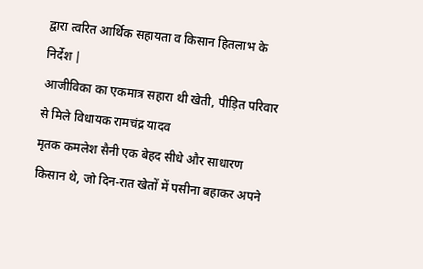द्वारा त्वरित आर्थिक सहायता व किसान हितलाभ के निर्देश |
आजीविका का एकमात्र सहारा थी खेती, पीड़ित परिवार से मिले विधायक रामचंद्र यादव
मृतक कमलेश सैनी एक बेहद सीधे और साधारण किसान थे, जो दिन-रात खेतों में पसीना बहाकर अपने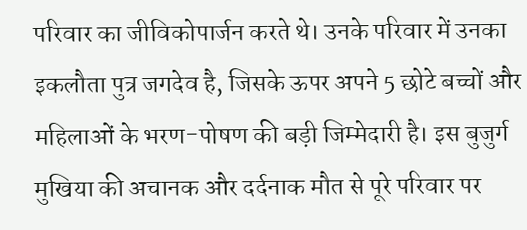परिवार का जीविकोपार्जन करते थे। उनके परिवार में उनका इकलौता पुत्र जगदेव है, जिसके ऊपर अपने 5 छोटे बच्चों और महिलाओं के भरण-पोषण की बड़ी जिम्मेदारी है। इस बुजुर्ग मुखिया की अचानक और दर्दनाक मौत से पूरे परिवार पर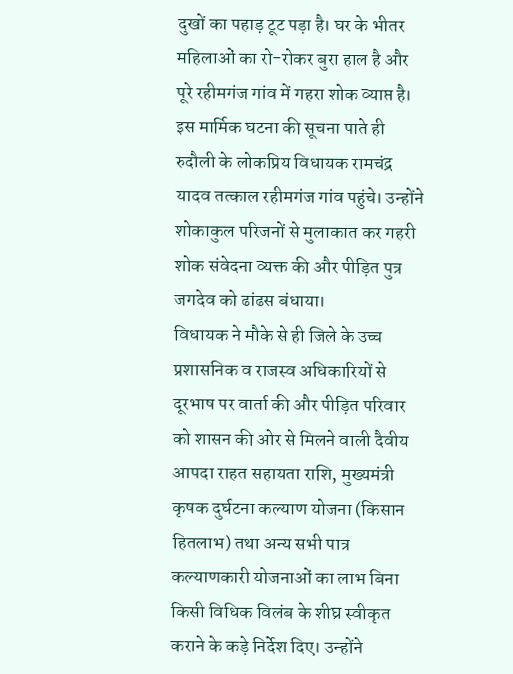दुखों का पहाड़ टूट पड़ा है। घर के भीतर महिलाओं का रो-रोकर बुरा हाल है और पूरे रहीमगंज गांव में गहरा शोक व्याप्त है।
इस मार्मिक घटना की सूचना पाते ही रुदौली के लोकप्रिय विधायक रामचंद्र यादव तत्काल रहीमगंज गांव पहुंचे। उन्होंने शोकाकुल परिजनों से मुलाकात कर गहरी शोक संवेदना व्यक्त की और पीड़ित पुत्र जगदेव को ढांढस बंधाया।
विधायक ने मौके से ही जिले के उच्च प्रशासनिक व राजस्व अधिकारियों से दूरभाष पर वार्ता की और पीड़ित परिवार को शासन की ओर से मिलने वाली दैवीय आपदा राहत सहायता राशि, मुख्यमंत्री कृषक दुर्घटना कल्याण योजना (किसान हितलाभ) तथा अन्य सभी पात्र कल्याणकारी योजनाओं का लाभ बिना किसी विधिक विलंब के शीघ्र स्वीकृत कराने के कड़े निर्देश दिए। उन्होंने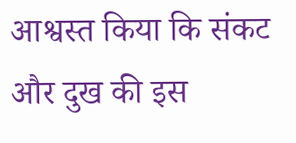आश्वस्त किया कि संकट और दुख की इस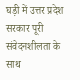घड़ी में उत्तर प्रदेश सरकार पूरी संवेदनशीलता के साथ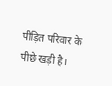पीड़ित परिवार के पीछे खड़ी है।